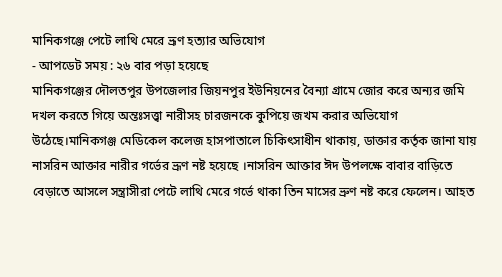মানিকগঞ্জে পেটে লাথি মেরে ভ্রূণ হত্যার অভিযোগ
- আপডেট সময় : ২৬ বার পড়া হয়েছে
মানিকগঞ্জের দৌলতপুর উপজেলার জিয়নপুর ইউনিয়নের বৈন্যা গ্রামে জোর করে অন্যর জমি দখল করতে গিয়ে অন্তঃসত্ত্বা নারীসহ চারজনকে কুপিয়ে জখম করার অভিযোগ উঠেছে।মানিকগঞ্জ মেডিকেল কলেজ হাসপাতালে চিকিৎসাধীন থাকায়, ডাক্তার কর্তৃক জানা যায় নাসরিন আক্তার নারীর গর্ভের ভ্রূণ নষ্ট হয়েছে ।নাসরিন আক্তার ঈদ উপলক্ষে বাবার বাড়িতে বেড়াতে আসলে সন্ত্রাসীরা পেটে লাথি মেরে গর্ভে থাকা তিন মাসের ভ্রুণ নষ্ট করে ফেলেন। আহত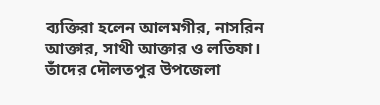ব্যক্তিরা হলেন আলমগীর, নাসরিন আক্তার, সাথী আক্তার ও লতিফা। তাঁদের দৌলতপুর উপজেলা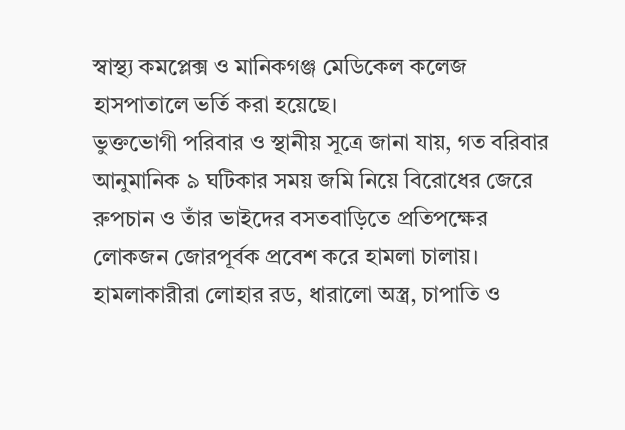স্বাস্থ্য কমপ্লেক্স ও মানিকগঞ্জ মেডিকেল কলেজ হাসপাতালে ভর্তি করা হয়েছে।
ভুক্তভোগী পরিবার ও স্থানীয় সূত্রে জানা যায়, গত বরিবার আনুমানিক ৯ ঘটিকার সময় জমি নিয়ে বিরোধের জেরে রুপচান ও তাঁর ভাইদের বসতবাড়িতে প্রতিপক্ষের লোকজন জোরপূর্বক প্রবেশ করে হামলা চালায়। হামলাকারীরা লোহার রড, ধারালো অস্ত্র, চাপাতি ও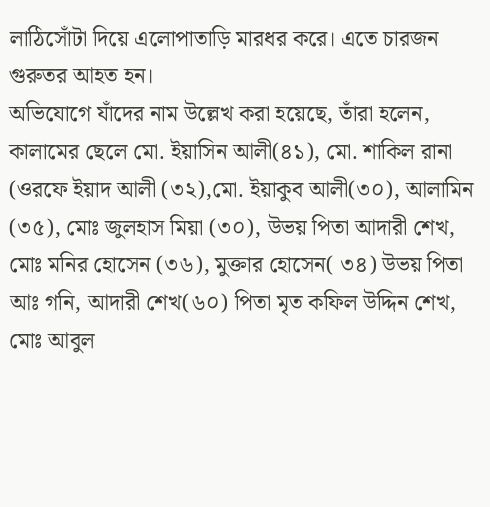লাঠিসোঁটা দিয়ে এলোপাতাড়ি মারধর করে। এতে চারজন গুরুতর আহত হন।
অভিযোগে যাঁদের নাম উল্লেখ করা হয়েছে, তাঁরা হলেন, কালামের ছেলে মো. ইয়াসিন আলী(৪১), মো. শাকিল রানা (ওরফে ইয়াদ আলী (৩২),মো. ইয়াকুব আলী(৩০), আলামিন (৩৫), মোঃ জুলহাস মিয়া (৩০), উভয় পিতা আদারী শেখ, মোঃ মনির হোসেন (৩৬), মুক্তার হোসেন( ৩৪) উভয় পিতা আঃ গনি, আদারী শেখ(৬০) পিতা মৃত কফিল উদ্দিন শেখ, মোঃ আবুল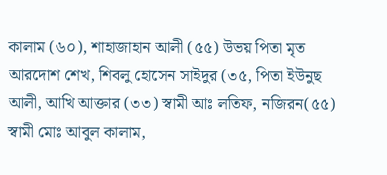কালাম (৬০), শাহাজাহান আলী (৫৫) উভয় পিতা মৃত আরদোশ শেখ, শিবলু হোসেন সাইদুর (৩৫, পিতা ইউনুছ আলী, আখি আক্তার (৩৩) স্বামী আঃ লতিফ, নজিরন(৫৫) স্বামী মোঃ আবুল কালাম,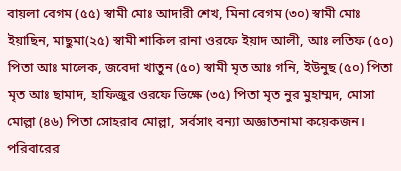বায়লা বেগম (৫৫) স্বামী মোঃ আদারী শেখ, মিনা বেগম (৩০) স্বামী মোঃ ইয়াছিন, মাছুমা(২৫) স্বামী শাকিল রানা ওরফে ইয়াদ আলী, আঃ লতিফ (৫০) পিতা আঃ মালেক, জবেদা খাতুন (৫০) স্বামী মৃত আঃ গনি, ইউনুছ (৫০) পিতা মৃত আঃ ছামাদ, হাফিজুর ওরফে ভিক্ষে (৩৫) পিতা মৃত নুর মুহাম্মদ, মোসা মোল্লা (৪৬) পিতা সোহরাব মোল্লা, সর্বসাং বন্যা অজ্ঞাতনামা কয়েকজন।
পরিবারের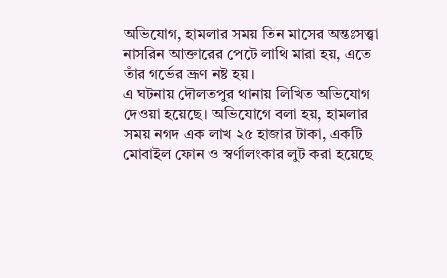অভিযোগ, হামলার সময় তিন মাসের অন্তঃসত্ত্বা নাসরিন আক্তারের পেটে লাথি মারা হয়, এতে তাঁর গর্ভের ভ্রূণ নষ্ট হয়।
এ ঘটনায় দৌলতপুর থানায় লিখিত অভিযোগ দেওয়া হয়েছে। অভিযোগে বলা হয়, হামলার সময় নগদ এক লাখ ২৫ হাজার টাকা, একটি মোবাইল ফোন ও স্বর্ণালংকার লুট করা হয়েছে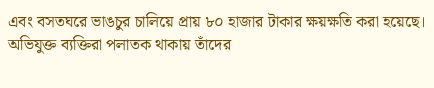এবং বসতঘরে ভাঙচুর চালিয়ে প্রায় ৮০ হাজার টাকার ক্ষয়ক্ষতি করা হয়েছে।
অভিযুক্ত ব্যক্তিরা পলাতক থাকায় তাঁদের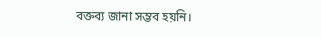বক্তব্য জানা সম্ভব হয়নি।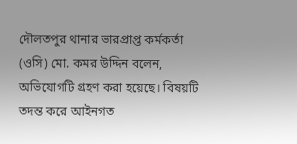দৌলতপুর থানার ভারপ্রাপ্ত কর্মকর্তা (ওসি) মো. কমর উদ্দিন বলেন, অভিযোগটি গ্রহণ করা হয়েছে। বিষয়টি তদন্ত করে আইনগত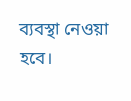ব্যবস্থা নেওয়া হবে।